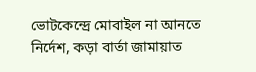ভোটকেন্দ্রে মোবাইল না আনতে নির্দেশ, কড়া বার্তা জামায়াত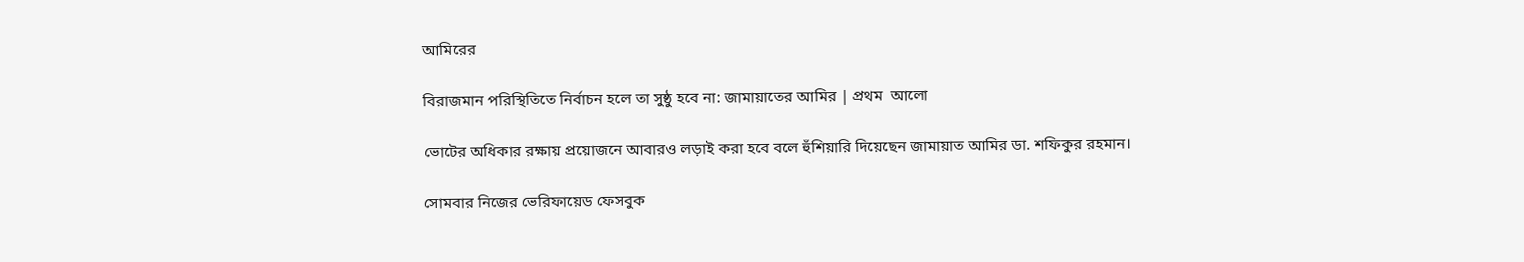আমিরের

বিরাজমান পরিস্থিতিতে নির্বাচন হলে তা সুষ্ঠু হবে না: জামায়াতের আমির | প্রথম  আলো

ভোটের অধিকার রক্ষায় প্রয়োজনে আবারও লড়াই করা হবে বলে হুঁশিয়ারি দিয়েছেন জামায়াত আমির ডা. শফিকুর রহমান।

সোমবার নিজের ভেরিফায়েড ফেসবুক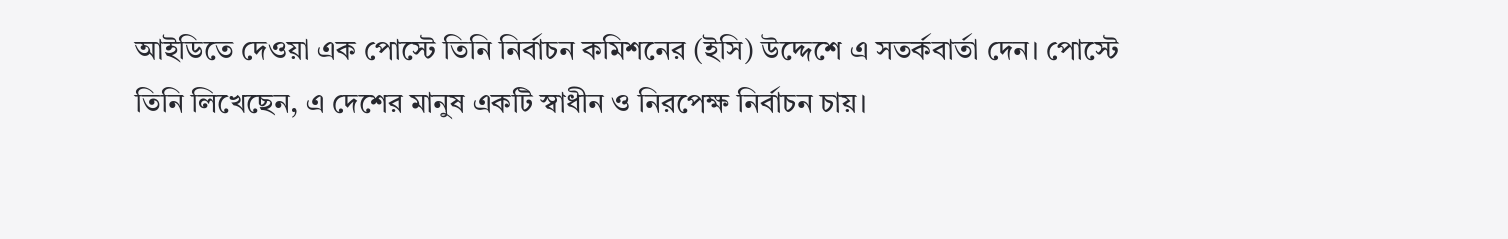আইডিতে দেওয়া এক পোস্টে তিনি নির্বাচন কমিশনের (ইসি) উদ্দেশে এ সতর্কবার্তা দেন। পোস্টে তিনি লিখেছেন, এ দেশের মানুষ একটি স্বাধীন ও নিরপেক্ষ নির্বাচন চায়।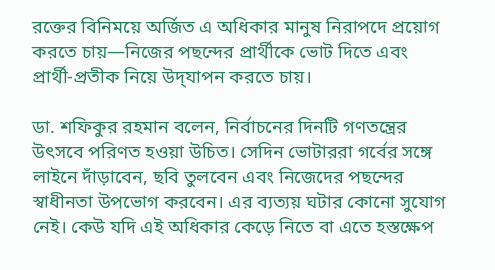রক্তের বিনিময়ে অর্জিত এ অধিকার মানুষ নিরাপদে প্রয়োগ করতে চায়—নিজের পছন্দের প্রার্থীকে ভোট দিতে এবং প্রার্থী-প্রতীক নিয়ে উদ্‌যাপন করতে চায়।

ডা. শফিকুর রহমান বলেন, নির্বাচনের দিনটি গণতন্ত্রের উৎসবে পরিণত হওয়া উচিত। সেদিন ভোটাররা গর্বের সঙ্গে লাইনে দাঁড়াবেন, ছবি তুলবেন এবং নিজেদের পছন্দের স্বাধীনতা উপভোগ করবেন। এর ব্যত্যয় ঘটার কোনো সুযোগ নেই। কেউ যদি এই অধিকার কেড়ে নিতে বা এতে হস্তক্ষেপ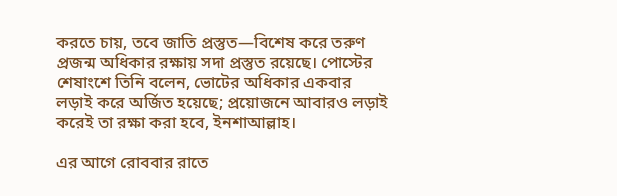করতে চায়, তবে জাতি প্রস্তুত—বিশেষ করে তরুণ প্রজন্ম অধিকার রক্ষায় সদা প্রস্তুত রয়েছে। পোস্টের শেষাংশে তিনি বলেন, ভোটের অধিকার একবার লড়াই করে অর্জিত হয়েছে; প্রয়োজনে আবারও লড়াই করেই তা রক্ষা করা হবে, ইনশাআল্লাহ।

এর আগে রোববার রাতে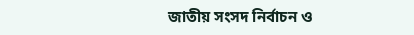জাতীয় সংসদ নির্বাচন ও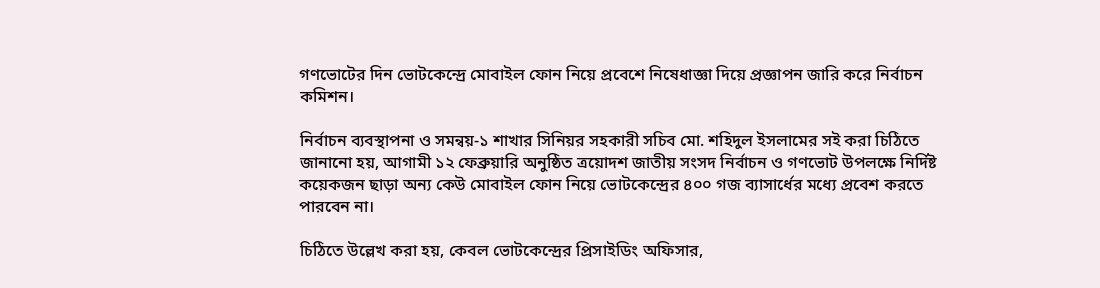গণভোটের দিন ভোটকেন্দ্রে মোবাইল ফোন নিয়ে প্রবেশে নিষেধাজ্ঞা দিয়ে প্রজ্ঞাপন জারি করে নির্বাচন কমিশন।

নির্বাচন ব্যবস্থাপনা ও সমন্বয়-১ শাখার সিনিয়র সহকারী সচিব মো. শহিদুল ইসলামের সই করা চিঠিতে জানানো হয়, আগামী ১২ ফেব্রুয়ারি অনুষ্ঠিত ত্রয়োদশ জাতীয় সংসদ নির্বাচন ও গণভোট উপলক্ষে নির্দিষ্ট কয়েকজন ছাড়া অন্য কেউ মোবাইল ফোন নিয়ে ভোটকেন্দ্রের ৪০০ গজ ব্যাসার্ধের মধ্যে প্রবেশ করতে পারবেন না।

চিঠিতে উল্লেখ করা হয়, কেবল ভোটকেন্দ্রের প্রিসাইডিং অফিসার,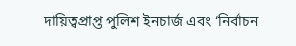দায়িত্বপ্রাপ্ত পুলিশ ইনচার্জ এবং ‘নির্বাচন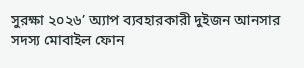সুরক্ষা ২০২৬’ অ্যাপ ব্যবহারকারী দুইজন আনসার সদস্য মোবাইল ফোন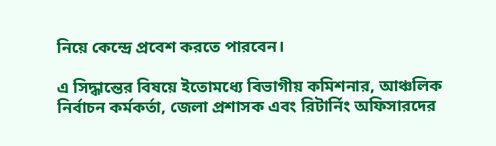নিয়ে কেন্দ্রে প্রবেশ করতে পারবেন।

এ সিদ্ধান্তের বিষয়ে ইতোমধ্যে বিভাগীয় কমিশনার, আঞ্চলিক নির্বাচন কর্মকর্তা, জেলা প্রশাসক এবং রিটার্নিং অফিসারদের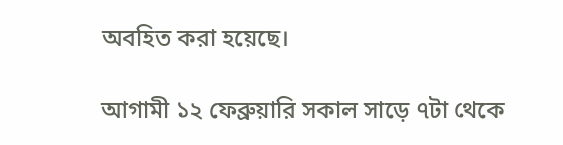অবহিত করা হয়েছে।

আগামী ১২ ফেব্রুয়ারি সকাল সাড়ে ৭টা থেকে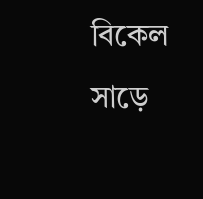বিকেল সাড়ে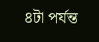৪টা পর্যন্ত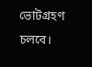ভোটগ্রহণ চলবে।